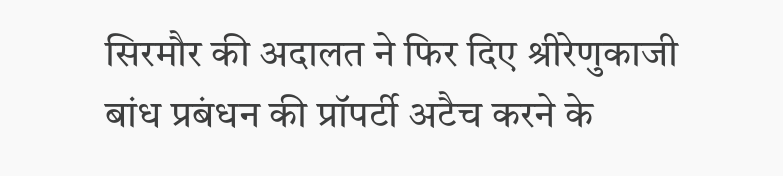सिरमौर की अदालत ने फिर दिए श्रीरेणुकाजी बांध प्रबंधन की प्रॉपर्टी अटैच करने के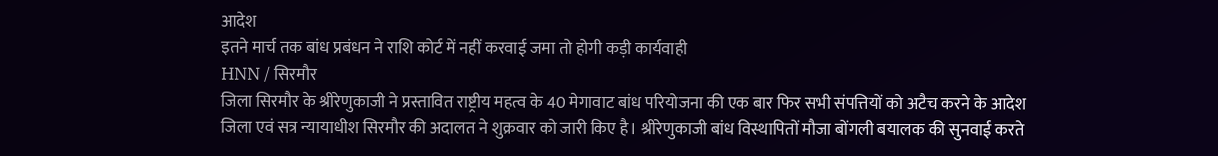आदेश
इतने मार्च तक बांध प्रबंधन ने राशि कोर्ट में नहीं करवाई जमा तो होगी कड़ी कार्यवाही
HNN / सिरमौर
जिला सिरमौर के श्रीरेणुकाजी ने प्रस्तावित राष्ट्रीय महत्व के 40 मेगावाट बांध परियोजना की एक बार फिर सभी संपत्तियों को अटैच करने के आदेश जिला एवं सत्र न्यायाधीश सिरमौर की अदालत ने शुक्रवार को जारी किए है। श्रीरेणुकाजी बांध विस्थापितों मौजा बोंगली बयालक की सुनवाई करते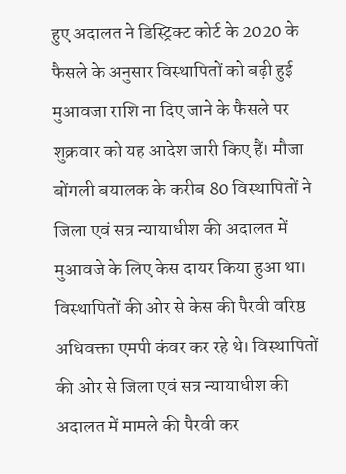हुए अदालत ने डिस्ट्रिक्ट कोर्ट के 2020 के फैसले के अनुसार विस्थापितों को बढ़ी हुई मुआवजा राशि ना दिए जाने के फैसले पर शुक्रवार को यह आदेश जारी किए हैं। मौजा बोंगली बयालक के करीब 80 विस्थापितों ने जिला एवं सत्र न्यायाधीश की अदालत में मुआवजे के लिए केस दायर किया हुआ था।
विस्थापितों की ओर से केस की पैरवी वरिष्ठ अधिवक्ता एमपी कंवर कर रहे थे। विस्थापितों की ओर से जिला एवं सत्र न्यायाधीश की अदालत में मामले की पैरवी कर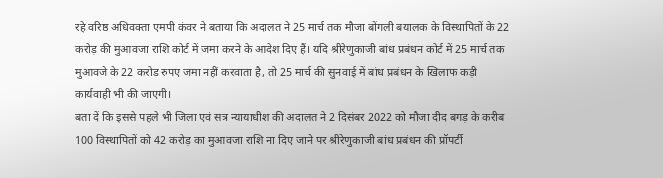रहे वरिष्ठ अधिवक्ता एमपी कंवर ने बताया कि अदालत ने 25 मार्च तक मौजा बोंगली बयालक के विस्थापितों के 22 करोड़ की मुआवजा राशि कोर्ट में जमा करने के आदेश दिए हैं। यदि श्रीरेणुकाजी बांध प्रबंधन कोर्ट में 25 मार्च तक मुआवजे के 22 करोड रुपए जमा नहीं करवाता है, तो 25 मार्च की सुनवाई में बांध प्रबंधन के खिलाफ कड़ी कार्यवाही भी की जाएगी।
बता दें कि इससे पहले भी जिला एवं सत्र न्यायाधीश की अदालत ने 2 दिसंबर 2022 को मौजा दीद बगड़ के करीब 100 विस्थापितों को 42 करोड़ का मुआवजा राशि ना दिए जाने पर श्रीरेणुकाजी बांध प्रबंधन की प्रॉपर्टी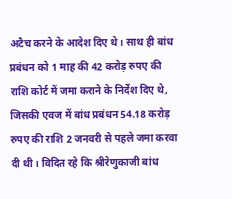अटैच करने के आदेश दिए थे। साथ ही बांध प्रबंधन को 1 माह की 42 करोड़ रुपए की राशि कोर्ट में जमा कराने के निर्देश दिए थे, जिसकी एवज में बांध प्रबंधन 54.18 करोड़ रुपए की राशि 2 जनवरी से पहले जमा करवा दी थी। विदित रहे कि श्रीरेणुकाजी बांध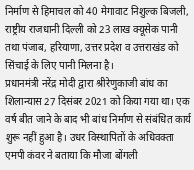निर्माण से हिमाचल को 40 मेगावाट निशुल्क बिजली, राष्ट्रीय राजधानी दिल्ली को 23 लाख क्यूसेक पानी तथा पंजाब, हरियाणा, उत्तर प्रदेश व उत्तराखंड को सिंचाई के लिए पानी मिलना है।
प्रधानमंत्री नरेंद्र मोदी द्वारा श्रीरेणुकाजी बांध का शिलान्यास 27 दिसंबर 2021 को किया गया था। एक वर्ष बीत जाने के बाद भी बांध निर्माण से संबंधित कार्य शुरू नहीं हुआ है। उधर विस्थापितों के अधिवक्ता एमपी कंवर ने बताया कि मौजा बोंगली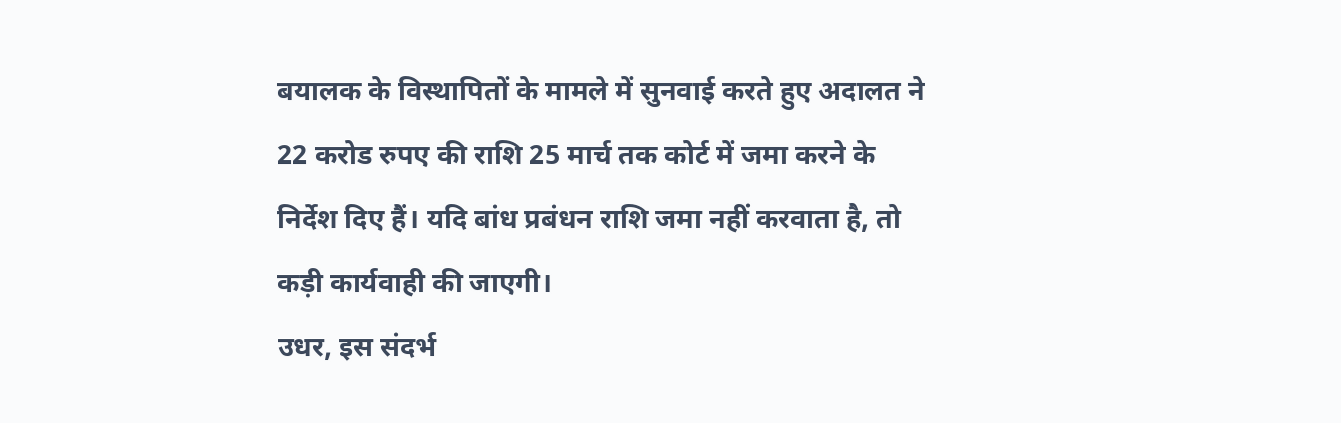बयालक के विस्थापितों के मामले में सुनवाई करते हुए अदालत ने 22 करोड रुपए की राशि 25 मार्च तक कोर्ट में जमा करने के निर्देश दिए हैं। यदि बांध प्रबंधन राशि जमा नहीं करवाता है, तो कड़ी कार्यवाही की जाएगी।
उधर, इस संदर्भ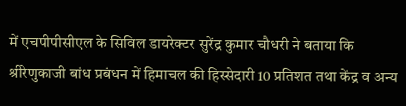में एचपीपीसीएल के सिविल डायरेक्टर सुरेंद्र कुमार चौधरी ने बताया कि श्रीरेणुकाजी बांध प्रबंधन में हिमाचल की हिस्सेदारी 10 प्रतिशत तथा केंद्र व अन्य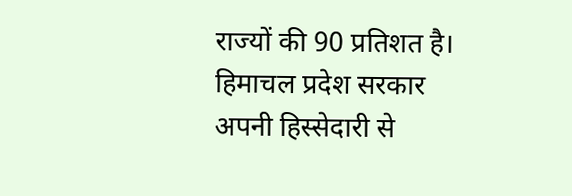राज्यों की 90 प्रतिशत है। हिमाचल प्रदेश सरकार अपनी हिस्सेदारी से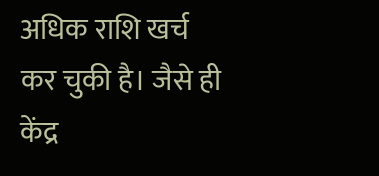अधिक राशि खर्च कर चुकी है। जैसे ही केंद्र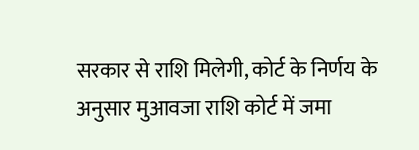सरकार से राशि मिलेगी, कोर्ट के निर्णय के अनुसार मुआवजा राशि कोर्ट में जमा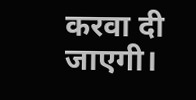करवा दी जाएगी।